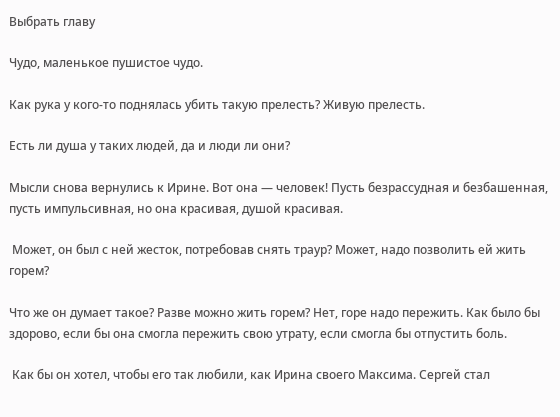Выбрать главу

Чудо, маленькое пушистое чудо.

Как рука у кого-то поднялась убить такую прелесть? Живую прелесть.

Есть ли душа у таких людей, да и люди ли они?

Мысли снова вернулись к Ирине. Вот она — человек! Пусть безрассудная и безбашенная, пусть импульсивная, но она красивая, душой красивая.

 Может, он был с ней жесток, потребовав снять траур? Может, надо позволить ей жить горем?

Что же он думает такое? Разве можно жить горем? Нет, горе надо пережить. Как было бы здорово, если бы она смогла пережить свою утрату, если смогла бы отпустить боль.

 Как бы он хотел, чтобы его так любили, как Ирина своего Максима. Сергей стал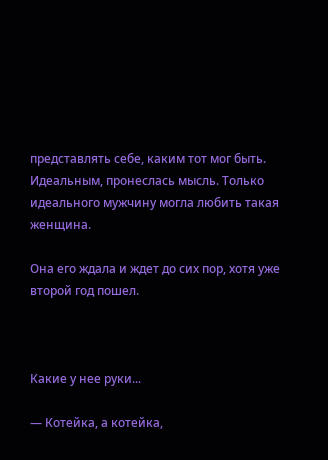представлять себе, каким тот мог быть. Идеальным, пронеслась мысль. Только идеального мужчину могла любить такая женщина.

Она его ждала и ждет до сих пор, хотя уже второй год пошел.



Какие у нее руки...

— Котейка, а котейка,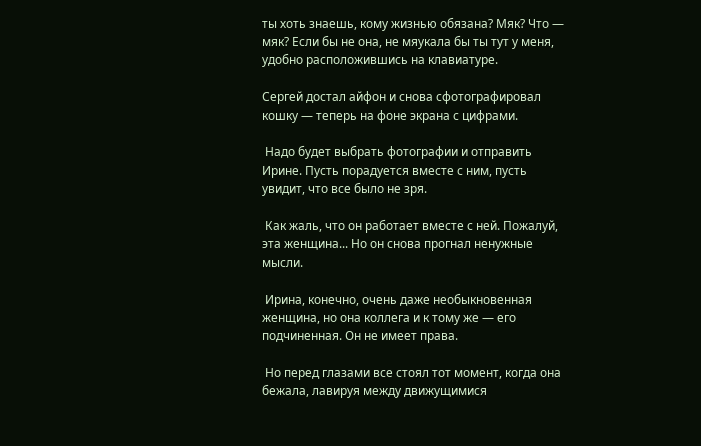ты хоть знаешь, кому жизнью обязана? Мяк? Что — мяк? Если бы не она, не мяукала бы ты тут у меня, удобно расположившись на клавиатуре.

Сергей достал айфон и снова сфотографировал кошку — теперь на фоне экрана с цифрами.

 Надо будет выбрать фотографии и отправить Ирине. Пусть порадуется вместе с ним, пусть увидит, что все было не зря.

 Как жаль, что он работает вместе с ней. Пожалуй, эта женщина... Но он снова прогнал ненужные мысли.

 Ирина, конечно, очень даже необыкновенная женщина, но она коллега и к тому же — его подчиненная. Он не имеет права.

 Но перед глазами все стоял тот момент, когда она бежала, лавируя между движущимися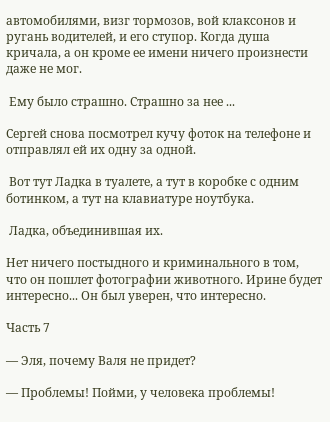автомобилями, визг тормозов, вой клаксонов и ругань водителей, и его ступор. Когда душа кричала, а он кроме ее имени ничего произнести даже не мог.

 Ему было страшно. Страшно за нее ...

Сергей снова посмотрел кучу фоток на телефоне и отправлял ей их одну за одной.

 Вот тут Ладка в туалете, а тут в коробке с одним ботинком, а тут на клавиатуре ноутбука.

 Ладка, объединившая их.

Нет ничего постыдного и криминального в том, что он пошлет фотографии животного. Ирине будет интересно... Он был уверен, что интересно.

Часть 7

— Эля, почему Валя не придет?

— Проблемы! Пойми, у человека проблемы!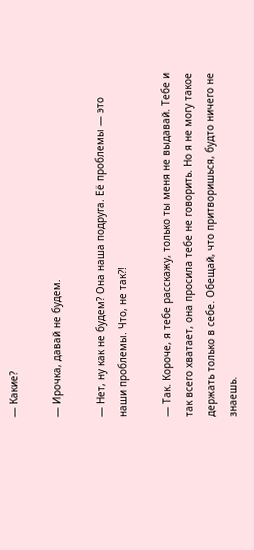— Какие?

— Ирочка, давай не будем.

— Нет, ну как не будем? Она наша подруга. Её проблемы — это наши проблемы. Что, не так?!

— Так. Короче, я тебе расскажу, только ты меня не выдавай. Тебе и так всего хватает, она просила тебе не говорить. Но я не могу такое держать только в себе. Обещай, что притворишься, будто ничего не знаешь.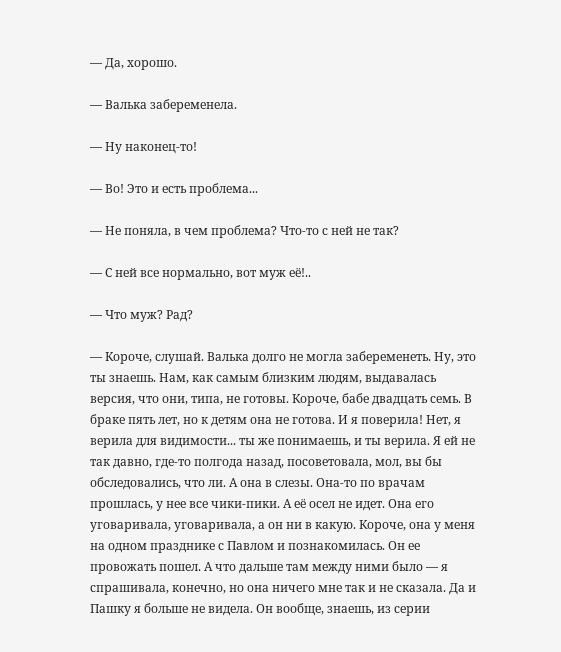— Да, хорошо.

— Валька забеременела.

— Ну наконец-то!

— Во! Это и есть проблема...

— Не поняла, в чем проблема? Что-то с ней не так?

— С ней все нормально, вот муж её!..

— Что муж? Рад?

— Короче, слушай. Валька долго не могла забеременеть. Ну, это ты знаешь. Нам, как самым близким людям, выдавалась версия, что они, типа, не готовы. Короче, бабе двадцать семь. В браке пять лет, но к детям она не готова. И я поверила! Нет, я верила для видимости... ты же понимаешь, и ты верила. Я ей не так давно, где-то полгода назад, посоветовала, мол, вы бы обследовались, что ли. А она в слезы. Она-то по врачам прошлась, у нее все чики-пики. А её осел не идет. Она его уговаривала, уговаривала, а он ни в какую. Короче, она у меня на одном празднике с Павлом и познакомилась. Он ее провожать пошел. А что дальше там между ними было — я спрашивала, конечно, но она ничего мне так и не сказала. Да и Пашку я больше не видела. Он вообще, знаешь, из серии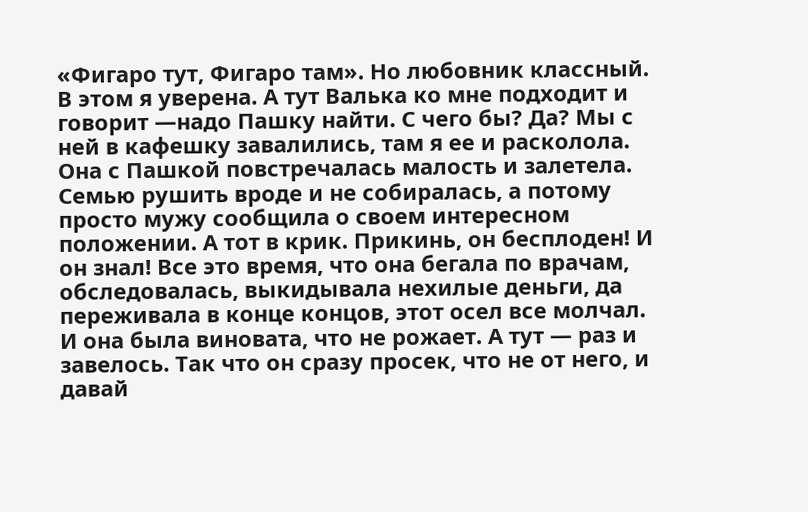«Фигаро тут, Фигаро там». Но любовник классный. В этом я уверена. А тут Валька ко мне подходит и говорит —надо Пашку найти. С чего бы? Да? Мы с ней в кафешку завалились, там я ее и расколола. Она с Пашкой повстречалась малость и залетела. Семью рушить вроде и не собиралась, а потому просто мужу сообщила о своем интересном положении. А тот в крик. Прикинь, он бесплоден! И он знал! Все это время, что она бегала по врачам, обследовалась, выкидывала нехилые деньги, да переживала в конце концов, этот осел все молчал. И она была виновата, что не рожает. А тут — раз и завелось. Так что он сразу просек, что не от него, и давай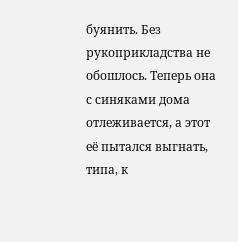буянить. Без рукоприкладства не обошлось. Теперь она с синяками дома отлеживается, а этот её пытался выгнать, типа, к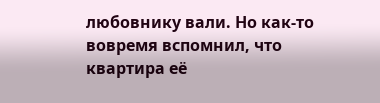любовнику вали. Но как-то вовремя вспомнил, что квартира её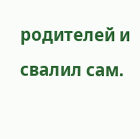родителей и свалил сам.